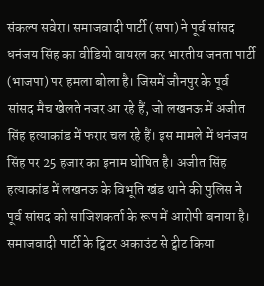संकल्प सवेरा। समाजवादी पार्टी (सपा) ने पूर्व सांसद धनंजय सिंह का वीडियो वायरल कर भारतीय जनता पार्टी (भाजपा) पर हमला बोला है। जिसमें जौनपुर के पूर्व सांसद मैच खेलते नजर आ रहे हैं, जो लखनऊ में अजीत सिंह हत्याकांड में फरार चल रहे हैं। इस मामले में धनंजय सिंह पर 25 हजार का इनाम घोषित है। अजीत सिंह हत्याकांड में लखनऊ के विभूति खंड थाने की पुलिस ने पूर्व सांसद को साजिशकर्ता के रूप में आरोपी बनाया है।
समाजवादी पार्टी के ट्विटर अकाउंट से ट्वीट किया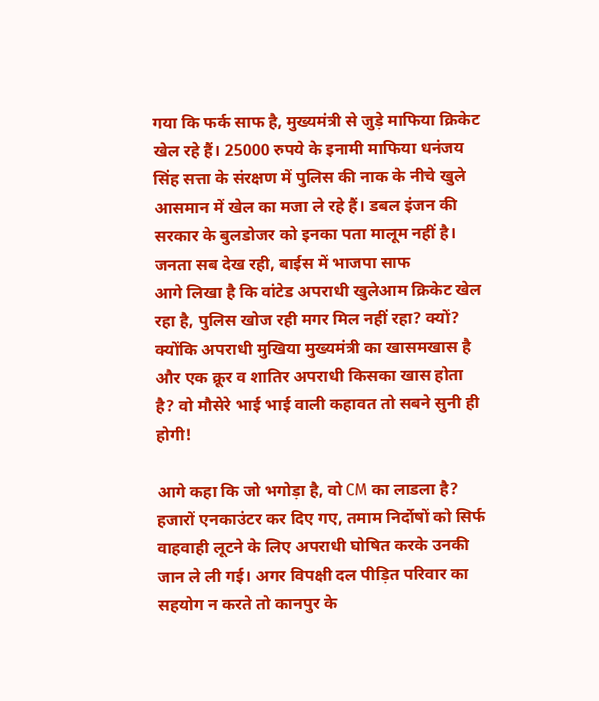गया कि फर्क साफ है, मुख्यमंत्री से जुड़े माफिया क्रिकेट खेल रहे हैं। 25000 रुपये के इनामी माफिया धनंजय सिंह सत्ता के संरक्षण में पुलिस की नाक के नीचे खुले आसमान में खेल का मजा ले रहे हैं। डबल इंजन की सरकार के बुलडोजर को इनका पता मालूम नहीं है। जनता सब देख रही, बाईस में भाजपा साफ
आगे लिखा है कि वांटेड अपराधी खुलेआम क्रिकेट खेल रहा है, पुलिस खोज रही मगर मिल नहीं रहा? क्यों? क्योंकि अपराधी मुखिया मुख्यमंत्री का खासमखास है और एक क्रूर व शातिर अपराधी किसका खास होता है? वो मौसेरे भाई भाई वाली कहावत तो सबने सुनी ही होगी!

आगे कहा कि जो भगोड़ा है, वो CM का लाडला है? हजारों एनकाउंटर कर दिए गए, तमाम निर्दोषों को सिर्फ वाहवाही लूटने के लिए अपराधी घोषित करके उनकी जान ले ली गई। अगर विपक्षी दल पीड़ित परिवार का सहयोग न करते तो कानपुर के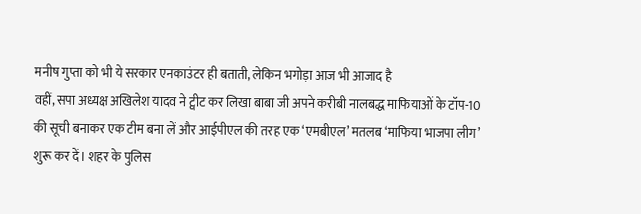मनीष गुप्ता को भी ये सरकार एनकाउंटर ही बताती, लेकिन भगोड़ा आज भी आजाद है
वहीं, सपा अध्यक्ष अखिलेश यादव ने ट्वीट कर लिखा बाबा जी अपने करीबी नालबद्ध माफियाओं के टॉप-10 की सूची बनाकर एक टीम बना लें और आईपीएल की तरह एक ‘एमबीएल’ मतलब ‘माफिया भाजपा लीग’ शुरू कर दें। शहर के पुलिस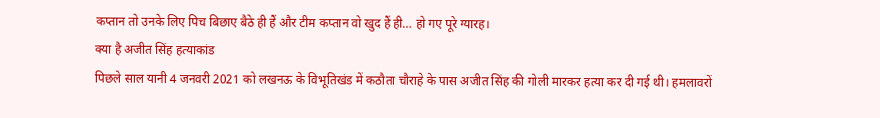कप्तान तो उनके लिए पिच बिछाए बैठे ही हैं और टीम कप्तान वो खुद हैं ही… हो गए पूरे ग्यारह।
क्या है अजीत सिंह हत्याकांड
पिछले साल यानी 4 जनवरी 2021 को लखनऊ के विभूतिखंड में कठौता चौराहे के पास अजीत सिंह की गोली मारकर हत्या कर दी गई थी। हमलावरों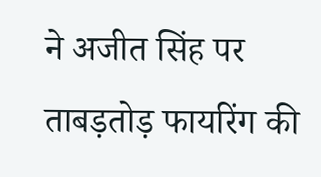ने अजीत सिंह पर ताबड़तोड़ फायरिंग की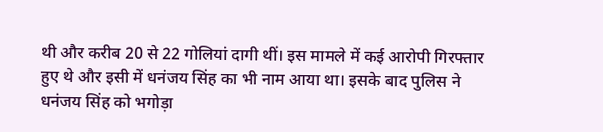थी और करीब 20 से 22 गोलियां दागी थीं। इस मामले में कई आरोपी गिरफ्तार हुए थे और इसी में धनंजय सिंह का भी नाम आया था। इसके बाद पुलिस ने धनंजय सिंह को भगोड़ा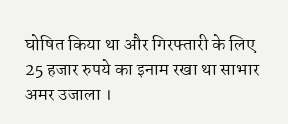घोषित किया था और गिरफ्तारी के लिए 25 हजार रुपये का इनाम रखा था साभार अमर उजाला ।